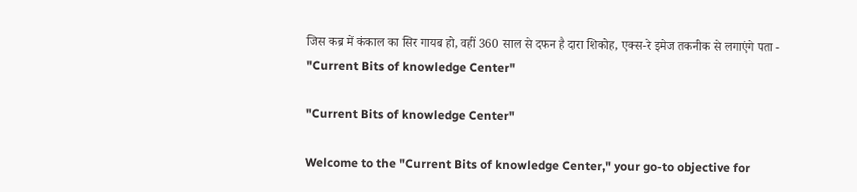जिस कब्र में कंकाल का सिर गायब हो, वहीं 360 साल से दफन है दारा शिकोह, एक्स-रे इमेज तकनीक से लगाएंगे पता - "Current Bits of knowledge Center"

"Current Bits of knowledge Center"

Welcome to the "Current Bits of knowledge Center," your go-to objective for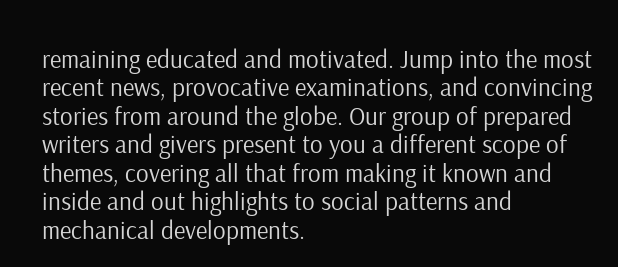remaining educated and motivated. Jump into the most recent news, provocative examinations, and convincing stories from around the globe. Our group of prepared writers and givers present to you a different scope of themes, covering all that from making it known and inside and out highlights to social patterns and mechanical developments.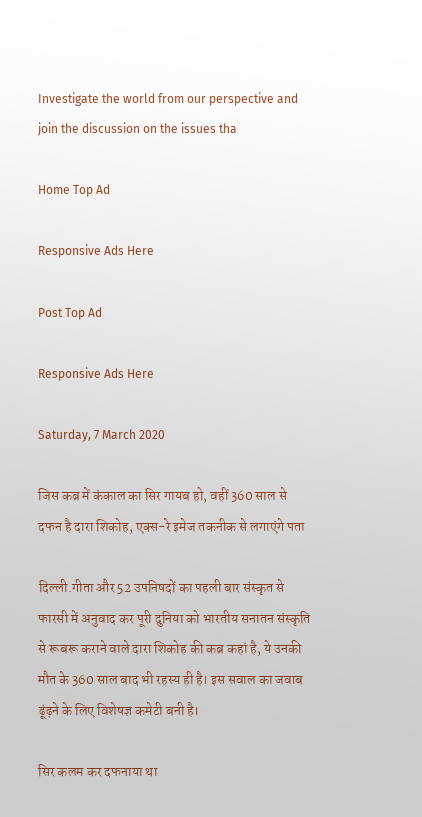Investigate the world from our perspective and join the discussion on the issues tha

Home Top Ad

Responsive Ads Here

Post Top Ad

Responsive Ads Here

Saturday, 7 March 2020

जिस कब्र में कंकाल का सिर गायब हो, वहीं 360 साल से दफन है दारा शिकोह, एक्स-रे इमेज तकनीक से लगाएंगे पता

दिल्ली.गीता और 52 उपनिषदों का पहली बार संस्कृत से फारसी में अनुवाद कर पूरी दुनिया को भारतीय सनातन संस्कृति से रूबरू कराने वाले दारा शिकोह की कब्र कहां है, ये उनकी मौत के 360 साल बाद भी रहस्य ही है। इस सवाल का जवाब ढूंढ़ने के लिए विशेषज्ञ कमेटी बनी है।

सिर कलम कर दफनाया था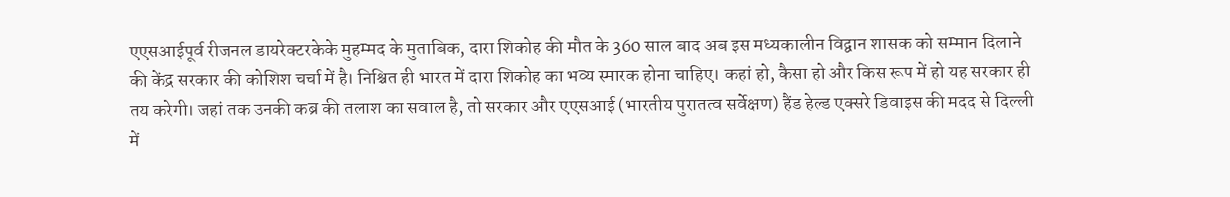एएसआईपूर्व रीजनल डायरेक्टरकेके मुहम्मद के मुताबिक, दारा शिकोह की मौत के 360 साल बाद अब इस मध्यकालीन विद्वान शासक को सम्मान दिलाने की केंद्र सरकार की कोशिश चर्चा में है। निश्चित ही भारत में दारा शिकोह का भव्य स्मारक होना चाहिए। कहां हो, कैसा हो और किस रूप में हो यह सरकार ही तय करेगी। जहां तक उनकी कब्र की तलाश का सवाल है, तो सरकार और एएसआई (भारतीय पुरातत्व सर्वेक्षण) हैंड हेल्ड एक्सरे डिवाइस की मदद से दिल्ली में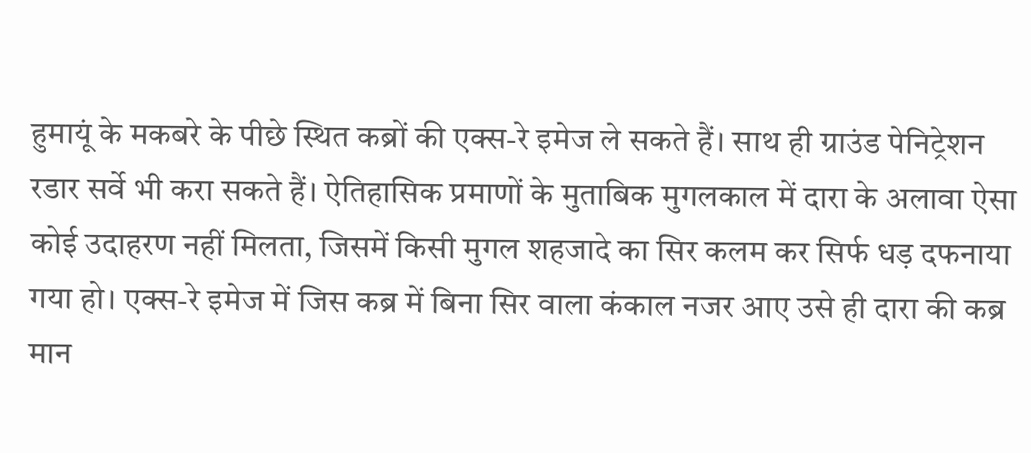हुमायूं के मकबरे के पीछे स्थित कब्रों की एक्स-रे इमेज ले सकते हैं। साथ ही ग्राउंड पेनिट्रेशन रडार सर्वे भी करा सकते हैं। ऐतिहासिक प्रमाणों के मुताबिक मुगलकाल में दारा के अलावा ऐसा कोई उदाहरण नहीं मिलता, जिसमें किसी मुगल शहजादे का सिर कलम कर सिर्फ धड़ दफनाया गया हो। एक्स-रे इमेज में जिस कब्र में बिना सिर वाला कंकाल नजर आए उसे ही दारा की कब्र मान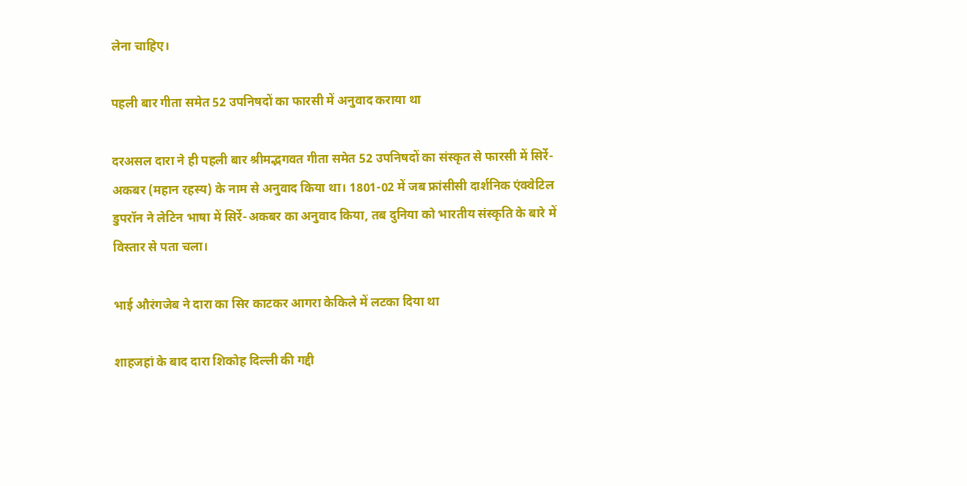लेना चाहिए।

पहली बार गीता समेत 52 उपनिषदों का फारसी में अनुवाद कराया था

दरअसल दारा ने ही पहली बार श्रीमद्भगवत गीता समेत 52 उपनिषदों का संस्कृत से फारसी में सिर्रे-अकबर (महान रहस्य) के नाम से अनुवाद किया था। 1801-02 में जब फ्रांसीसी दार्शनिक एंक्वेटिल डुपरॉन ने लेटिन भाषा में सिर्रे-अकबर का अनुवाद किया, तब दुनिया को भारतीय संस्कृति के बारे में विस्तार से पता चला।

भाई औरंगजेब ने दारा का सिर काटकर आगरा केकिले में लटका दिया था

शाहजहां के बाद दारा शिकोह दिल्ली की गद्दी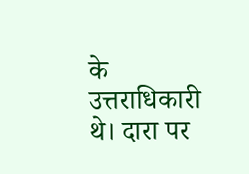के उत्तराधिकारी थे। दारा पर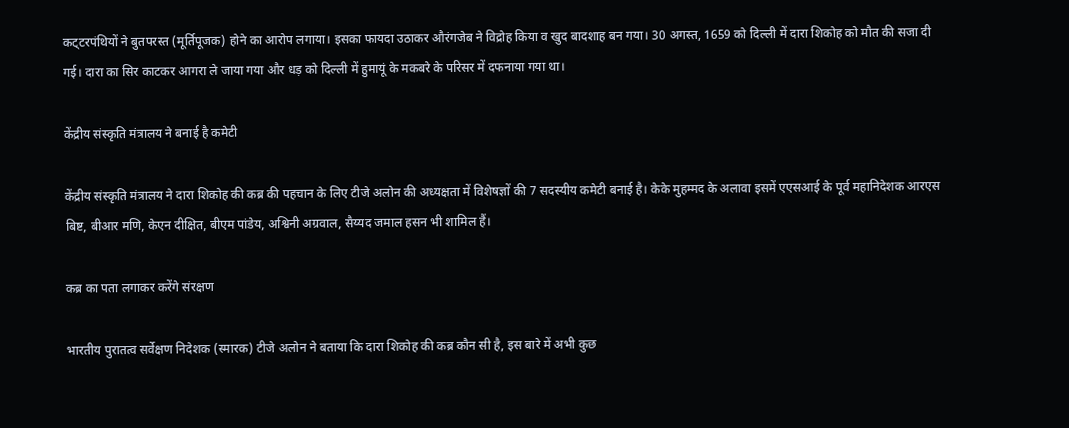कट्‌टरपंथियों ने बुतपरस्त (मूर्तिपूजक) होने का आरोप लगाया। इसका फायदा उठाकर औरंगजेब ने विद्रोह किया व खुद बादशाह बन गया। 30 अगस्त, 1659 को दिल्ली में दारा शिकोह को मौत की सजा दी गई। दारा का सिर काटकर आगरा ले जाया गया और धड़ को दिल्ली में हुमायूं के मकबरे के परिसर में दफनाया गया था।

केंद्रीय संस्कृति मंत्रालय ने बनाई है कमेटी

केंद्रीय संस्कृति मंत्रालय ने दारा शिकोह की कब्र की पहचान के लिए टीजे अलोन की अध्यक्षता में विशेषज्ञों की 7 सदस्यीय कमेटी बनाई है। केके मुहम्मद के अलावा इसमें एएसआई के पूर्व महानिदेशक आरएस बिष्ट, बीआर मणि, केएन दीक्षित, बीएम पांडेय, अश्विनी अग्रवाल, सैय्यद जमाल हसन भी शामिल हैं।

कब्र का पता लगाकर करेंगे संरक्षण

भारतीय पुरातत्व सर्वेक्षण निदेशक (स्मारक) टीजे अलोन ने बताया कि दारा शिकोह की कब्र कौन सी है, इस बारे में अभी कुछ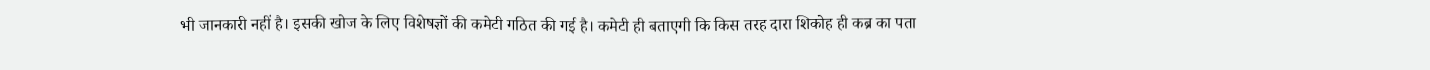भी जानकारी नहीं है। इसकी खोज के लिए विशेषज्ञों की कमेटी गठित की गई है। कमेटी ही बताएगी कि किस तरह दारा शिकोह ही कब्र का पता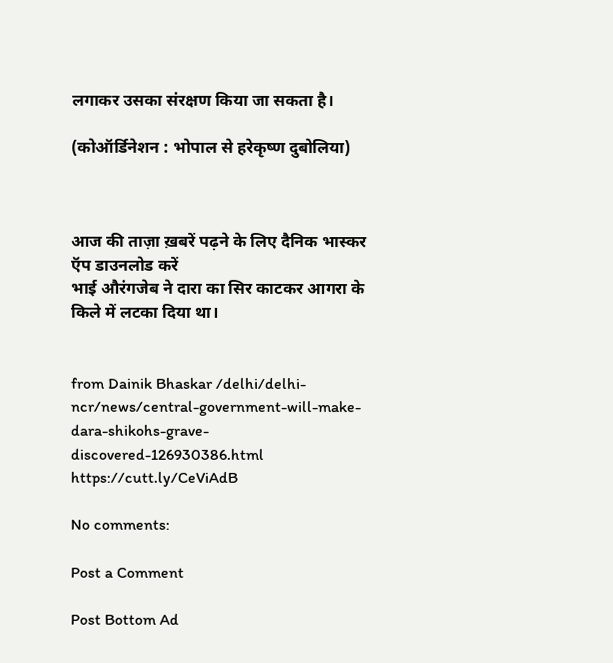लगाकर उसका संरक्षण किया जा सकता है।

(कोऑर्डिनेशन : भोपाल से हरेकृष्ण दुबोलिया)



आज की ताज़ा ख़बरें पढ़ने के लिए दैनिक भास्कर ऍप डाउनलोड करें
भाई औरंगजेब ने दारा का सिर काटकर आगरा के किले में लटका दिया था।


from Dainik Bhaskar /delhi/delhi-ncr/news/central-government-will-make-dara-shikohs-grave-discovered-126930386.html
https://cutt.ly/CeViAdB

No comments:

Post a Comment

Post Bottom Ad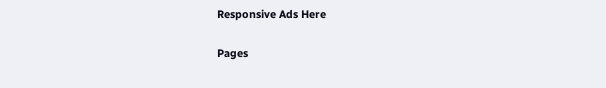Responsive Ads Here

Pages